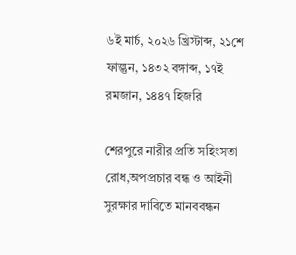৬ই মার্চ, ২০২৬ খ্রিস্টাব্দ, ২১শে ফাল্গুন, ১৪৩২ বঙ্গাব্দ, ১৭ই রমজান, ১৪৪৭ হিজরি

শেরপুরে নারীর প্রতি সহিংসতা রোধ,অপপ্রচার বন্ধ ও আইনী সুরক্ষার দাবিতে মানববন্ধন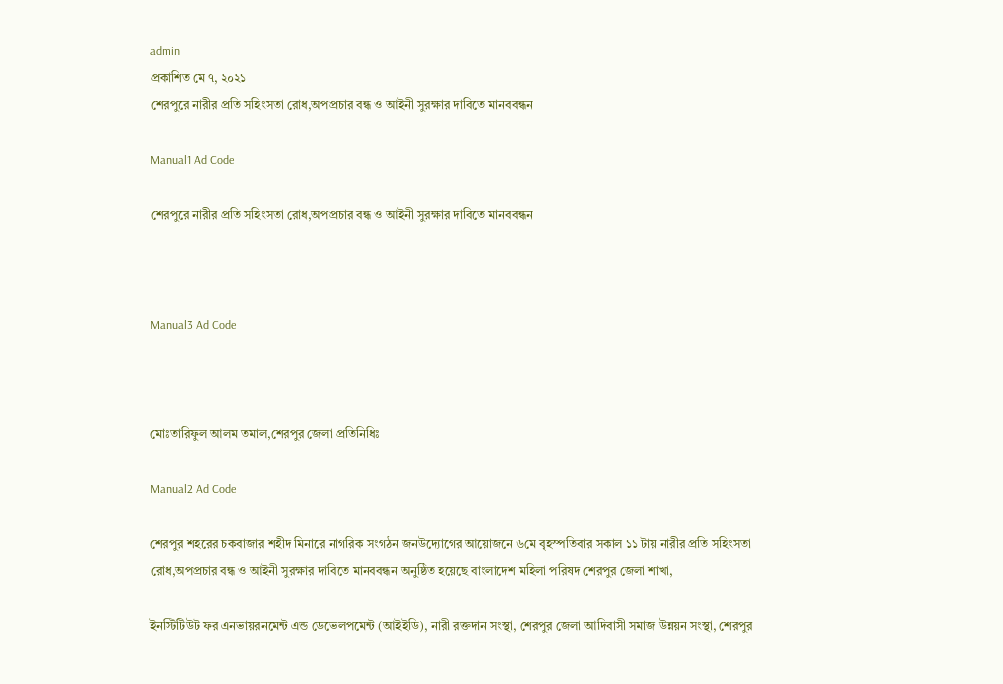admin
প্রকাশিত মে ৭, ২০২১
শেরপুরে নারীর প্রতি সহিংসতা রোধ,অপপ্রচার বন্ধ ও আইনী সুরক্ষার দাবিতে মানববন্ধন

Manual1 Ad Code

শেরপুরে নারীর প্রতি সহিংসতা রোধ,অপপ্রচার বন্ধ ও আইনী সুরক্ষার দাবিতে মানববন্ধন



Manual3 Ad Code



মোঃতারিফুল আলম তমাল,শেরপুর জেলা প্রতিনিধিঃ

Manual2 Ad Code

শেরপুর শহরের চকবাজার শহীদ মিনারে নাগরিক সংগঠন জনউদ্যোগের আয়োজনে ৬মে বৃহস্পতিবার সকাল ১১ টায় নারীর প্রতি সহিংসতা রোধ,অপপ্রচার বন্ধ ও আইনী সুরক্ষার দাবিতে মানববন্ধন অনুষ্ঠিত হয়েছে বাংলাদেশ মহিলা পরিষদ শেরপুর জেলা শাখা,

ইনস্টিটিউট ফর এনভায়রনমেন্ট এন্ড ডেভেলপমেন্ট (আইইডি), নারী রক্তদান সংস্থা, শেরপুর জেলা আদিবাসী সমাজ উন্নয়ন সংস্থা, শেরপুর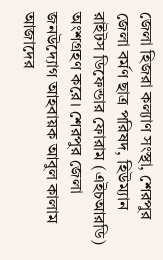জেলা হিজরা কল্যাণ সংস্থা, শেরপুর জেলা বর্মণ ছাত্র পরিষদ, হিউম্যান রাইটস ডিফেন্ডার ফোরাম (এইচআরডি) অংশগ্রহণ করে। শেরপুর জেলা জনউদ্যোগ আহবায়ক আবুল কালাম আজাদের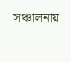সঞ্চালনায়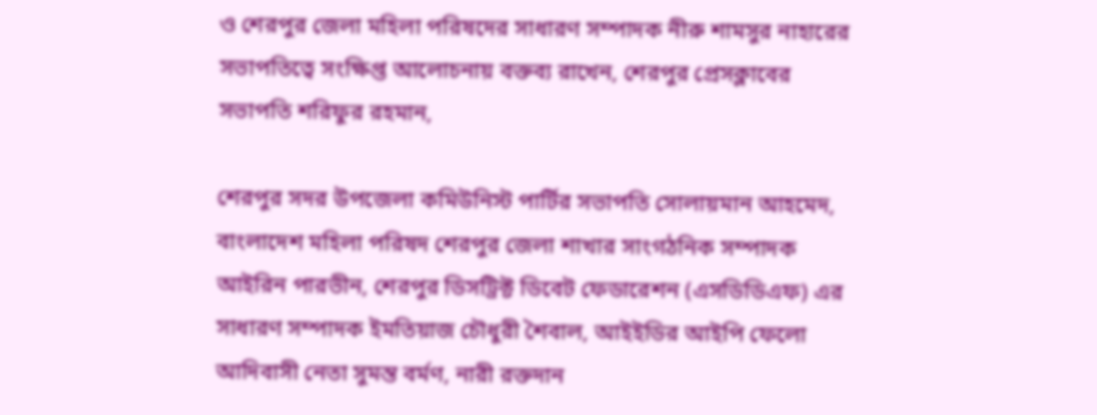ও শেরপুর জেলা মহিলা পরিষদের সাধারণ সম্পাদক নীরু শামসুর নাহারের সভাপতিত্বে সংক্ষিপ্ত আলোচনায় বক্তব্য রাখেন, শেরপুর প্রেসক্লাবের সভাপতি শরিফুর রহমান,

শেরপুর সদর উপজেলা কমিউনিস্ট পার্টির সভাপতি সোলায়মান আহমেদ, বাংলাদেশ মহিলা পরিষদ শেরপুর জেলা শাখার সাংগঠনিক সম্পাদক আইরিন পারভীন, শেরপুর ডিসট্রিক্ট ডিবেট ফেডারেশন (এসডিডিএফ) এর সাধারণ সম্পাদক ইমতিয়াজ চৌধুরী শৈবাল, আইইডির আইপি ফেলো আদিবাসী নেতা সুমন্ত বর্মণ, নারী রক্তদান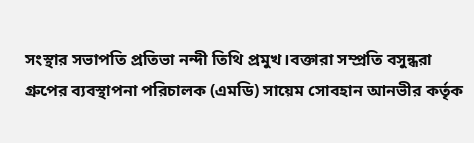সংস্থার সভাপতি প্রতিভা নন্দী তিথি প্রমুখ।বক্তারা সম্প্রতি বসুন্ধরা গ্রুপের ব্যবস্থাপনা পরিচালক (এমডি) সায়েম সোবহান আনভীর কর্তৃক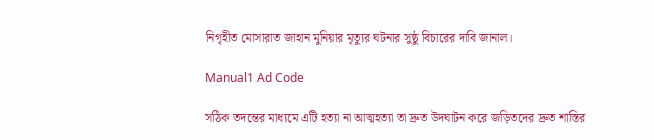নিগৃহীত মোসারাত জাহান মুনিয়ার মৃত্যুর ঘটনার সুষ্ঠু বিচারের দাবি জানাল।

Manual1 Ad Code

সঠিক তদন্তের মাধ্যমে এটি হত্যা না আত্মহত্যা তা দ্রুত উদঘাটন করে জড়িতদের দ্রুত শাস্তির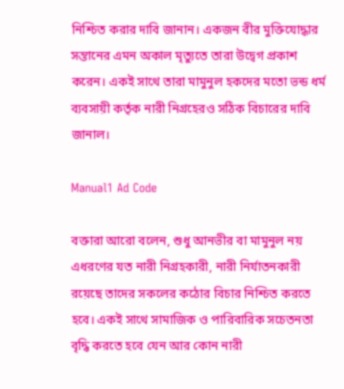নিশ্চিত করার দাবি জানান। একজন বীর মুক্তিযোদ্ধার সন্তানের এমন অকাল মৃত্যুতে তারা উদ্বেগ প্রকাশ করেন। একই সাথে তারা মামুনুল হকদের মতো ভন্ড ধর্ম ব্যবসায়ী কর্তৃক নারী নিগ্রহেরও সঠিক বিচারের দাবি জানাল।

Manual1 Ad Code

বক্তারা আরো বলেন, শুধু আনভীর বা মামুনুল নয় এধরণের যত নারী নিগ্রহকারী, নারী নির্যাতনকারী রয়েছে তাদের সকলের কঠোর বিচার নিশ্চিত করতে হবে। একই সাথে সামাজিক ও পারিবারিক সচেতনতা বৃদ্ধি করতে হবে যেন আর কোন নারী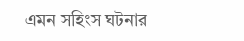এমন সহিংস ঘটনার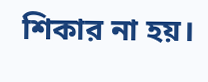শিকার না হয়।